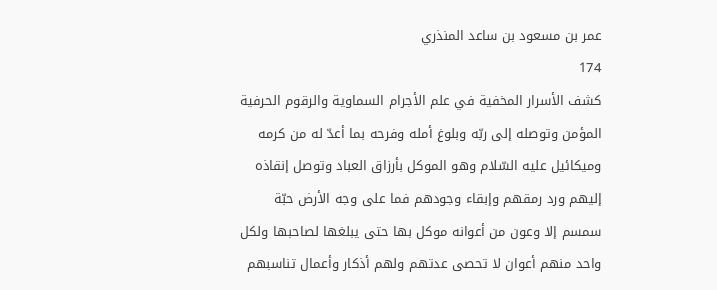عمر بن مسعود بن ساعد المنذري
174
كشف الأسرار المخفية في علم الأجرام السماوية والرقوم الحرفية
المؤمن وتوصله إلى ربّه وبلوغ أمله وفرحه بما أعدّ له من كرمه وميكائيل عليه السّلام وهو الموكل بأرزاق العباد وتوصل إنقاذه إليهم ورد رمقهم وإبقاء وجودهم فما على وجه الأرض حبّة سمسم إلا وعون من أعوانه موكل بها حتى يبلغها لصاحبها ولكل واحد منهم أعوان لا تحصى عدتهم ولهم أذكار وأعمال تناسبهم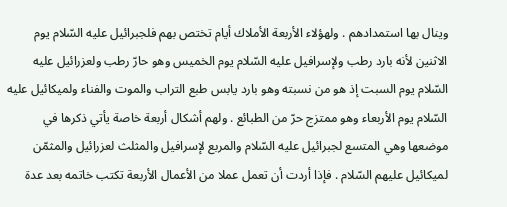وينال بها استمدادهم . ولهؤلاء الأربعة الأملاك أيام تختص بهم فلجبرائيل عليه السّلام يوم الاثنين لأنه بارد رطب ولإسرافيل عليه السّلام يوم الخميس وهو حارّ رطب ولعزرائيل عليه السّلام يوم السبت إذ هو من نسبته وهو بارد يابس طبع التراب والموت والفناء ولميكائيل عليه السّلام يوم الأربعاء وهو ممتزج حرّ من الطبائع . ولهم أشكال أربعة خاصة يأتي ذكرها في موضعها وهي المتسع لجبرائيل عليه السّلام والمربع لإسرافيل والمثلث لعزرائيل والمثمّن لميكائيل عليهم السّلام . فإذا أردت أن تعمل عملا من الأعمال الأربعة تكتب خاتمه بعد عدة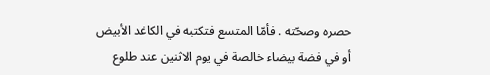حصره وصحّته . فأمّا المتسع فتكتبه في الكاغد الأبيض أو في فضة بيضاء خالصة في يوم الاثنين عند طلوع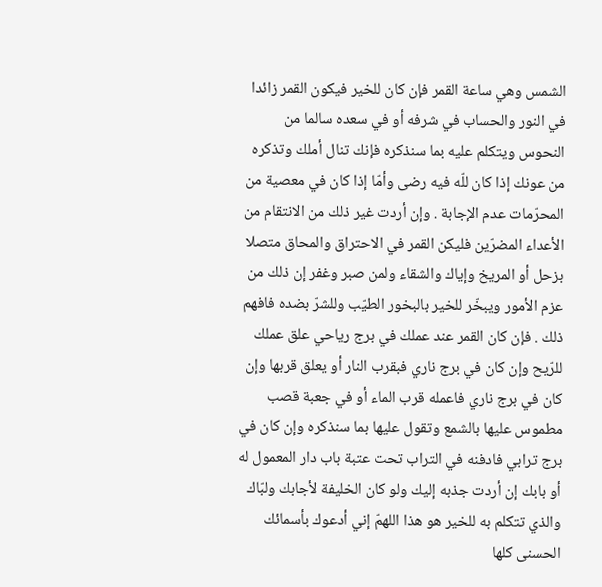الشمس وهي ساعة القمر فإن كان للخير فيكون القمر زائدا في النور والحساب في شرفه أو في سعده سالما من النحوس ويتكلم عليه بما سنذكره فإنك تنال أملك وتذكره من عونك إذا كان للّه فيه رضى وأمّا إذا كان في معصية من المحرّمات عدم الإجابة . وإن أردت غير ذلك من الانتقام من الأعداء المضرّين فليكن القمر في الاحتراق والمحاق متصلا بزحل أو المريخ وإياك والشقاء ولمن صبر وغفر إن ذلك من عزم الأمور ويبخّر للخير بالبخور الطيّب وللشرّ بضده فافهم ذلك . فإن كان القمر عند عملك في برج رياحي علق عملك للرّيح وإن كان في برج ناري فبقرب النار أو يعلق قربها وإن كان في برج ناري فاعمله قرب الماء أو في جعبة قصب مطموس عليها بالشمع وتقول عليها بما سنذكره وإن كان في برج ترابي فادفنه في التراب تحت عتبة باب دار المعمول له أو بابك إن أردت جذبه إليك ولو كان الخليفة لأجابك ولبّاك والذي تتكلم به للخير هو هذا اللهمّ إني أدعوك بأسمائك الحسنى كلها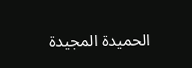الحميدة المجيدة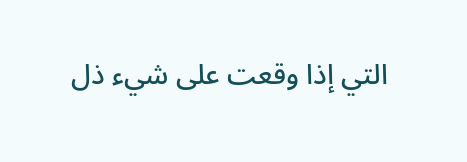التي إذا وقعت على شيء ذل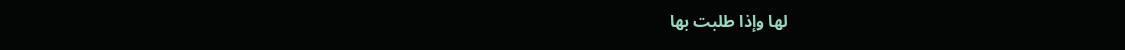لها وإذا طلبت بها